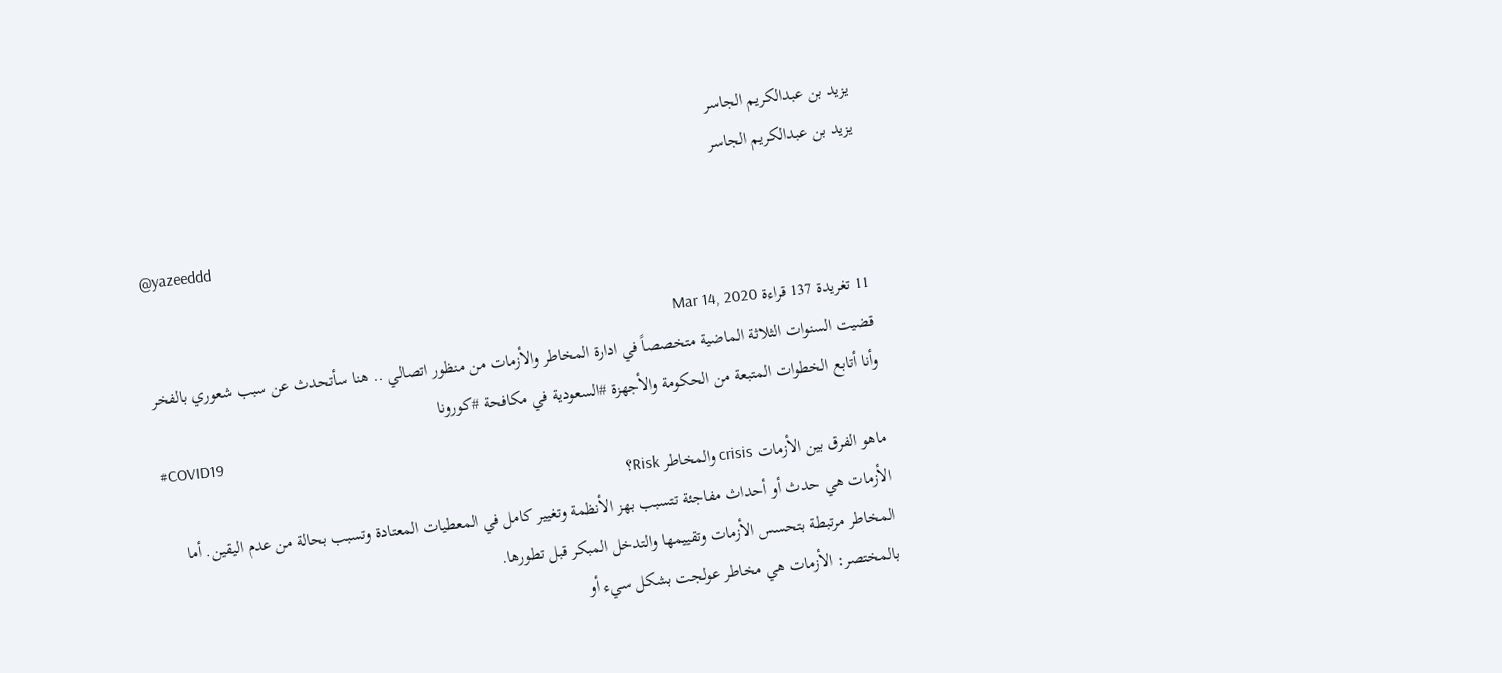يزيد بن عبدالكريم الجاسر
يزيد بن عبدالكريم الجاسر

@yazeeddd

11 تغريدة 137 قراءة Mar 14, 2020
قضيت السنوات الثلاثة الماضية متخصصاً في ادارة المخاطر والأزمات من منظور اتصالي .. هنا سأتحدث عن سبب شعوري بالفخر وأنا أتابع الخطوات المتبعة من الحكومة والأجهزة #السعودية في مكافحة #كورونا
#COVID19
ماهو الفرق بين الأزمات crisis والمخاطر Risk؟
الأزمات هي حدث أو أحداث مفاجئة تتسبب بهز الأنظمة وتغيير كامل في المعطيات المعتادة وتسبب بحالة من عدم اليقين. أما المخاطر مرتبطة بتحسس الأزمات وتقييمها والتدخل المبكر قبل تطورها.
بالمختصر: الأزمات هي مخاطر عولجت بشكل سيء أو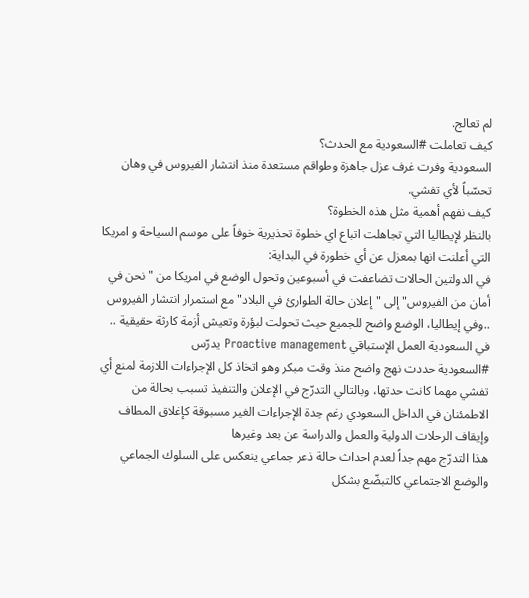لم تعالج.
كيف تعاملت #السعودية مع الحدث؟
السعودية وفرت غرف عزل جاهزة وطواقم مستعدة منذ انتشار الفيروس في وهان تحسّباً لأي تفشي.
كيف نفهم أهمية مثل هذه الخطوة؟
بالنظر لإيطاليا التي تجاهلت اتباع اي خطوة تحذيرية خوفاً على موسم السياحة و امريكا التي أعلنت انها بمعزل عن أي خطورة في البداية:
في الدولتين الحالات تضاعفت في أسبوعين وتحول الوضع في امريكا من "نحن في أمان من الفيروس" إلى "إعلان حالة الطوارئ في البلاد" مع استمرار انتشار الفيروس ..وفي إيطاليا، الوضع واضح للجميع حيث تحولت لبؤرة وتعيش أزمة كارثة حقيقية ..
في السعودية العمل الإستباقي Proactive management يدرّس
#السعودية حددت نهج واضح منذ وقت مبكر وهو اتخاذ كل الإجراءات اللازمة لمنع أي تفشي مهما كانت حدتها، وبالتالي التدرّج في الإعلان والتنفيذ تسبب بحالة من الاطمئنان في الداخل السعودي رغم حِدة الإجراءات الغير مسبوقة كإغلاق المطاف وإيقاف الرحلات الدولية والعمل والدراسة عن بعد وغيرها
هذا التدرّج مهم جداً لعدم احداث حالة ذعر جماعي ينعكس على السلوك الجماعي والوضع الاجتماعي كالتبضّع بشكل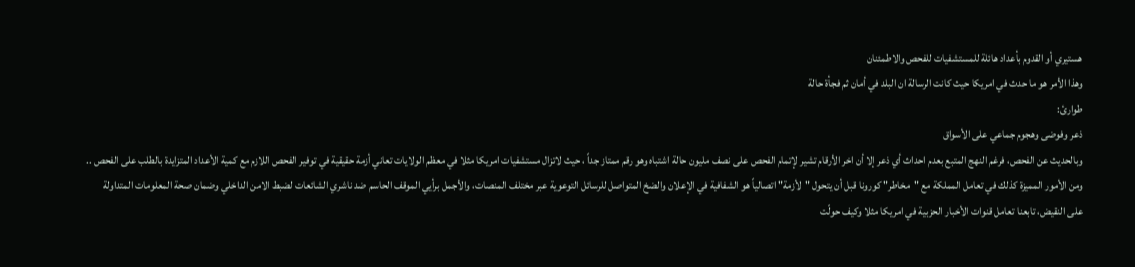هستيري أو القدوم بأعداد هائلة للمستشفيات للفحص والاطمئنان
وهذا الأمر هو ما حدث في امريكا حيث كانت الرسالة ان البلد في أمان ثم فجأة حالة
طوارئ:
ذعر وفوضى وهجوم جماعي على الأسواق
وبالحديث عن الفحص، فرغم النهج المتبع بعدم احداث أي ذعر إلا أن اخر الأرقام تشير لإتمام الفحص على نصف مليون حالة اشتباه وهو رقم ممتاز جداً ، حيث لاتزال مستشفيات امريكا مثلا في معظم الولايات تعاني أزمة حقيقية في توفير الفحص اللازم مع كمية الأعداد المتزايدة بالطلب على الفحص ..
ومن الأمور المميزة كذلك في تعامل المملكة مع "مخاطر" كورونا قبل أن يتحول "لأزمة" اتصالياً هو الشفافية في الإعلان والضخ المتواصل للرسائل التوعوية عبر مختلف المنصات، والأجمل برأيي الموقف الحاسم ضد ناشري الشائعات لضبط الامن الداخلي وضمان صحة المعلومات المتداولة
على النقيض، تابعنا تعامل قنوات الأخبار الحزبية في امريكا مثلا وكيف حولّت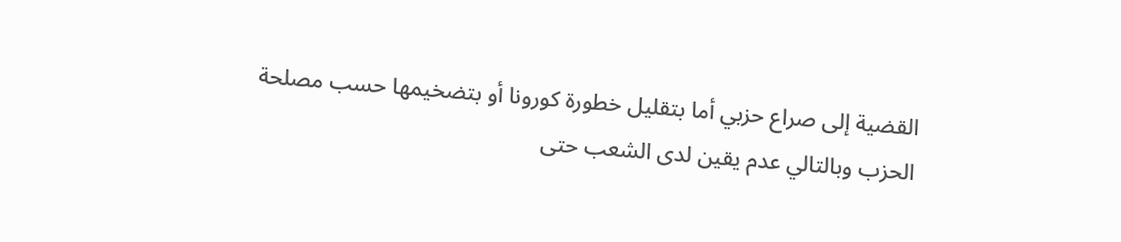القضية إلى صراع حزبي أما بتقليل خطورة كورونا أو بتضخيمها حسب مصلحة الحزب وبالتالي عدم يقين لدى الشعب حتى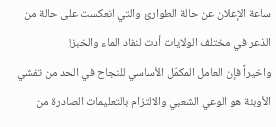ساعة الإعلان عن حالة الطوارئ والتي انعكست على حالة من الذعر في مختلف الولايات أدت لنفاد الماء والخبز!
واخيراً فإن العامل المكمّل الأساسي للنجاح في الحد من تفشي الأوبئة هو الوعي الشعبي والالتزام بالتعليمات الصادرة من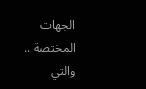الجهات المختصة .. والتي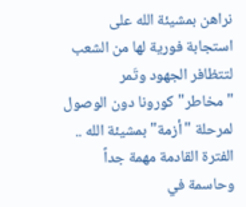نراهن بمشيئة الله على استجابة فورية لها من الشعب لتتظافر الجهود وتَمر "مخاطر" كورونا دون الوصول لمرحلة "أزمة" بمشيئة الله ..
الفترة القادمة مهمة جداً وحاسمة في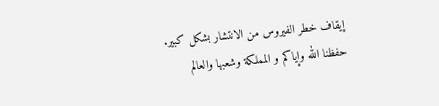إيقاف خطر الفيروس من الانتشار بشكل كبير.
حفظنا الله وإياكم و المملكة وشعبها والعالم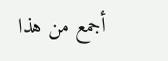أجمع من هذا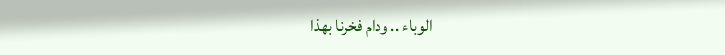الوباء .. ودام فخرنا بهذا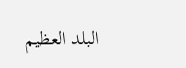البلد العظيم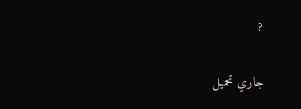?

جاري تحميل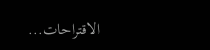الاقتراحات...